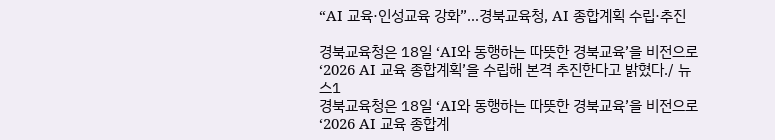“AI 교육·인성교육 강화”…경북교육청, AI 종합계획 수립·추진

경북교육청은 18일 ‘AI와 동행하는 따뜻한 경북교육’을 비전으로 ‘2026 AI 교육 종합계획’을 수립해 본격 추진한다고 밝혔다./ 뉴스1
경북교육청은 18일 ‘AI와 동행하는 따뜻한 경북교육’을 비전으로 ‘2026 AI 교육 종합계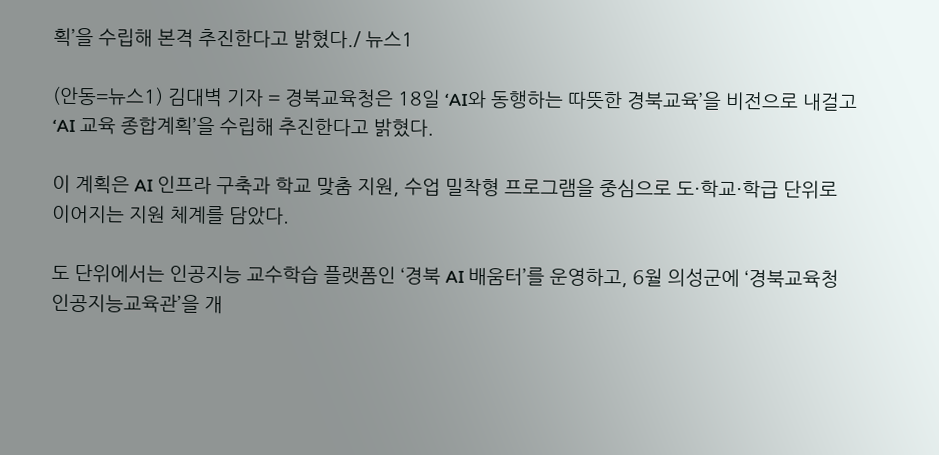획’을 수립해 본격 추진한다고 밝혔다./ 뉴스1

(안동=뉴스1) 김대벽 기자 = 경북교육청은 18일 ‘AI와 동행하는 따뜻한 경북교육’을 비전으로 내걸고 ‘AI 교육 종합계획’을 수립해 추진한다고 밝혔다.

이 계획은 AI 인프라 구축과 학교 맞춤 지원, 수업 밀착형 프로그램을 중심으로 도·학교·학급 단위로 이어지는 지원 체계를 담았다.

도 단위에서는 인공지능 교수학습 플랫폼인 ‘경북 AI 배움터’를 운영하고, 6월 의성군에 ‘경북교육청 인공지능교육관’을 개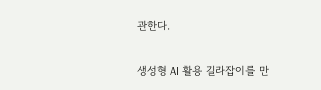관한다.

생성형 AI 활용 길라잡이를 만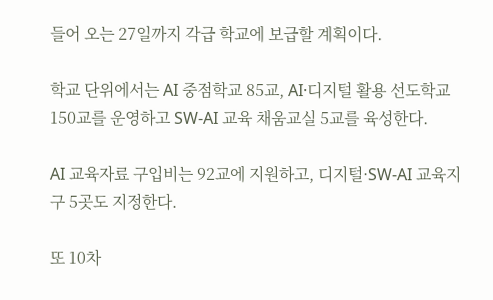들어 오는 27일까지 각급 학교에 보급할 계획이다.

학교 단위에서는 AI 중점학교 85교, AI·디지털 활용 선도학교 150교를 운영하고 SW-AI 교육 채움교실 5교를 육성한다.

AI 교육자료 구입비는 92교에 지원하고, 디지털·SW-AI 교육지구 5곳도 지정한다.

또 10차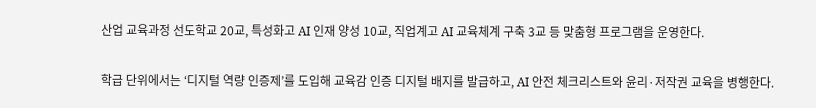산업 교육과정 선도학교 20교, 특성화고 AI 인재 양성 10교, 직업계고 AI 교육체계 구축 3교 등 맞춤형 프로그램을 운영한다.

학급 단위에서는 ‘디지털 역량 인증제’를 도입해 교육감 인증 디지털 배지를 발급하고, AI 안전 체크리스트와 윤리·저작권 교육을 병행한다.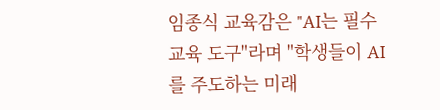임종식 교육감은 "AI는 필수 교육 도구"라며 "학생들이 AI를 주도하는 미래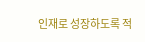인재로 성장하도록 적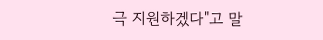극 지원하겠다"고 말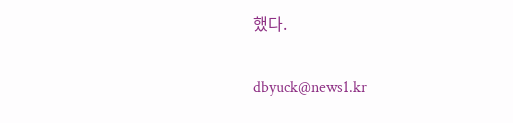했다.

dbyuck@news1.kr